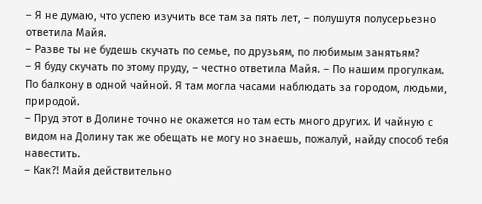– Я не думаю, что успею изучить все там за пять лет, – полушутя полусерьезно ответила Майя.
– Разве ты не будешь скучать по семье, по друзьям, по любимым занятьям?
– Я буду скучать по этому пруду, – честно ответила Майя. – По нашим прогулкам. По балкону в одной чайной. Я там могла часами наблюдать за городом, людьми, природой.
– Пруд этот в Долине точно не окажется но там есть много других. И чайную с видом на Долину так же обещать не могу но знаешь, пожалуй, найду способ тебя навестить.
– Как?! Майя действительно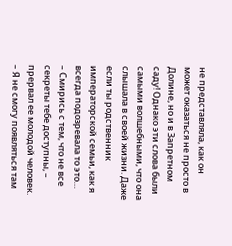не представляла, как он может оказаться не просто в Долине, но и в Запретном саду! Однако эти слова были самыми волшебными, что она слышала в своей жизни. Даже если ты родственник императорской семьи, как я всегда подозревала то это…
– Смирись с тем, что не все секреты тебе доступны, – прервал ее молодой человек. – Я не смогу появляться там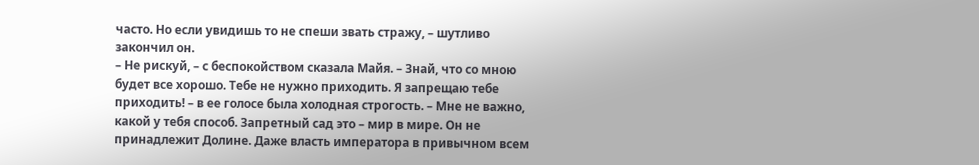часто. Но если увидишь то не спеши звать стражу, – шутливо закончил он.
– Не рискуй, – с беспокойством сказала Майя. – Знай, что со мною будет все хорошо. Тебе не нужно приходить. Я запрещаю тебе приходить! – в ее голосе была холодная строгость. – Мне не важно, какой у тебя способ. Запретный сад это – мир в мире. Он не принадлежит Долине. Даже власть императора в привычном всем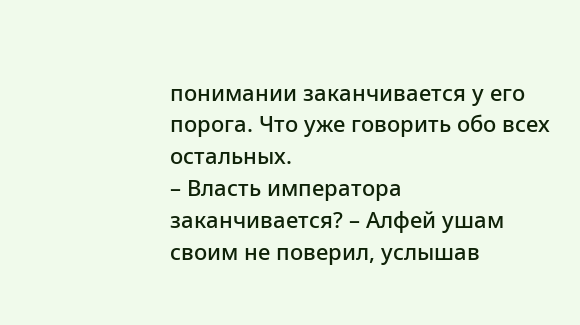понимании заканчивается у его порога. Что уже говорить обо всех остальных.
– Власть императора заканчивается? – Алфей ушам своим не поверил, услышав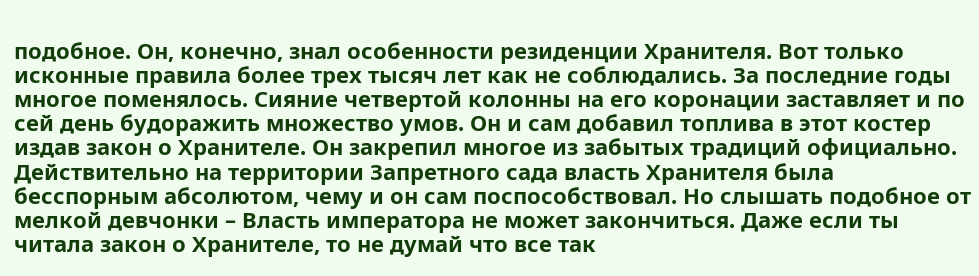подобное. Он, конечно, знал особенности резиденции Хранителя. Вот только исконные правила более трех тысяч лет как не соблюдались. За последние годы многое поменялось. Сияние четвертой колонны на его коронации заставляет и по сей день будоражить множество умов. Он и сам добавил топлива в этот костер издав закон о Хранителе. Он закрепил многое из забытых традиций официально. Действительно на территории Запретного сада власть Хранителя была бесспорным абсолютом, чему и он сам поспособствовал. Но слышать подобное от мелкой девчонки – Власть императора не может закончиться. Даже если ты читала закон о Хранителе, то не думай что все так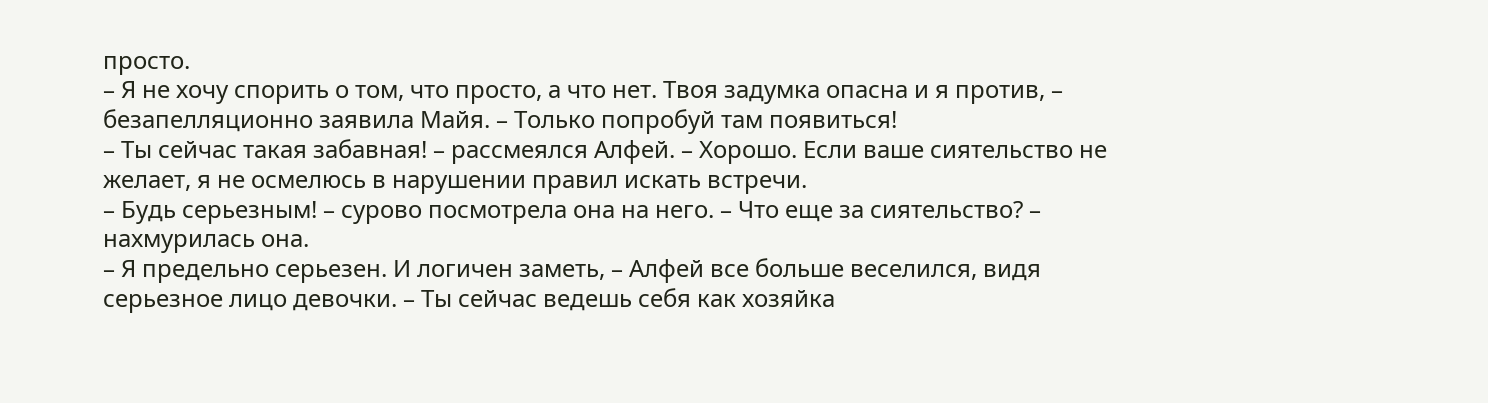просто.
– Я не хочу спорить о том, что просто, а что нет. Твоя задумка опасна и я против, – безапелляционно заявила Майя. – Только попробуй там появиться!
– Ты сейчас такая забавная! – рассмеялся Алфей. – Хорошо. Если ваше сиятельство не желает, я не осмелюсь в нарушении правил искать встречи.
– Будь серьезным! – сурово посмотрела она на него. – Что еще за сиятельство? – нахмурилась она.
– Я предельно серьезен. И логичен заметь, – Алфей все больше веселился, видя серьезное лицо девочки. – Ты сейчас ведешь себя как хозяйка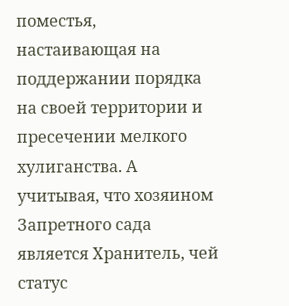поместья, настаивающая на поддержании порядка на своей территории и пресечении мелкого хулиганства. А учитывая, что хозяином Запретного сада является Хранитель, чей статус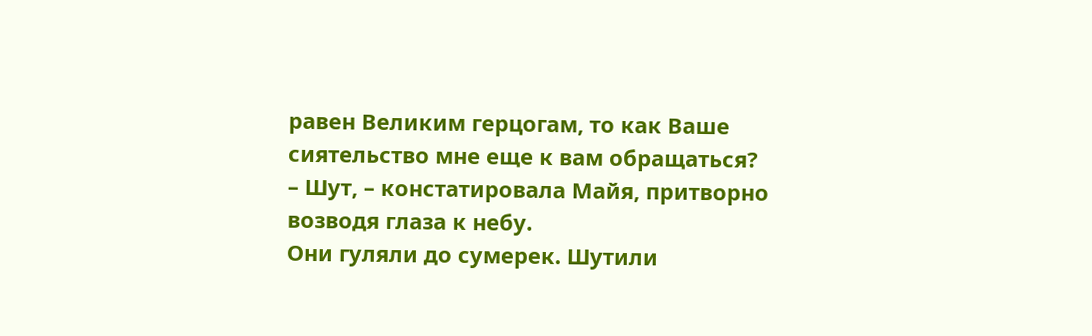равен Великим герцогам, то как Ваше сиятельство мне еще к вам обращаться?
– Шут, – констатировала Майя, притворно возводя глаза к небу.
Они гуляли до сумерек. Шутили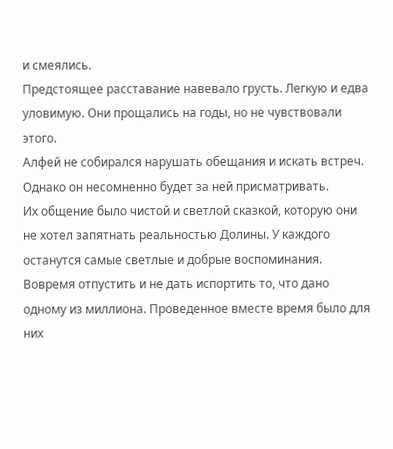и смеялись.
Предстоящее расставание навевало грусть. Легкую и едва уловимую. Они прощались на годы, но не чувствовали этого.
Алфей не собирался нарушать обещания и искать встреч. Однако он несомненно будет за ней присматривать.
Их общение было чистой и светлой сказкой, которую они не хотел запятнать реальностью Долины. У каждого останутся самые светлые и добрые воспоминания.
Вовремя отпустить и не дать испортить то, что дано одному из миллиона. Проведенное вместе время было для них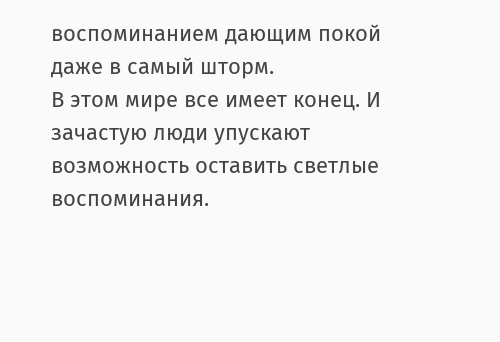воспоминанием дающим покой даже в самый шторм.
В этом мире все имеет конец. И зачастую люди упускают возможность оставить светлые воспоминания.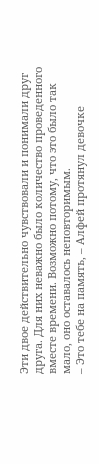Эти двое действительно чувствовали и понимали друг друга. Для них неважно было количество проведенного вместе времени. Возможно потому, что это было так мало, оно оставалось неповторимым.
– Это тебе на память, – Алфей протянул девочке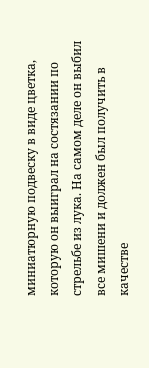миниатюрную подвеску в виде цветка, которую он выиграл на состязании по стрельбе из лука. На самом деле он выбил все мишени и должен был получить в качестве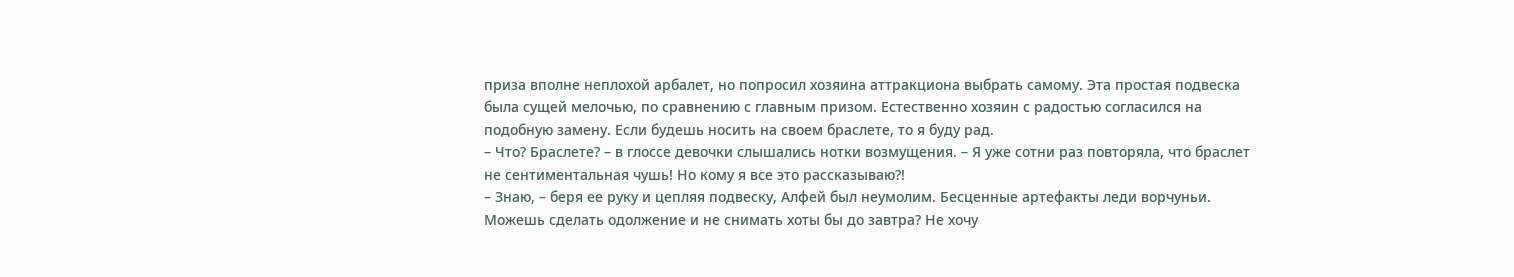приза вполне неплохой арбалет, но попросил хозяина аттракциона выбрать самому. Эта простая подвеска была сущей мелочью, по сравнению с главным призом. Естественно хозяин с радостью согласился на подобную замену. Если будешь носить на своем браслете, то я буду рад.
– Что? Браслете? – в глоссе девочки слышались нотки возмущения. – Я уже сотни раз повторяла, что браслет не сентиментальная чушь! Но кому я все это рассказываю?!
– Знаю, – беря ее руку и цепляя подвеску, Алфей был неумолим. Бесценные артефакты леди ворчуньи. Можешь сделать одолжение и не снимать хоты бы до завтра? Не хочу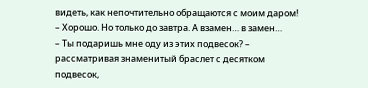видеть, как непочтительно обращаются с моим даром!
– Хорошо. Но только до завтра. А взамен… в замен…
– Ты подаришь мне оду из этих подвесок? – рассматривая знаменитый браслет с десятком подвесок,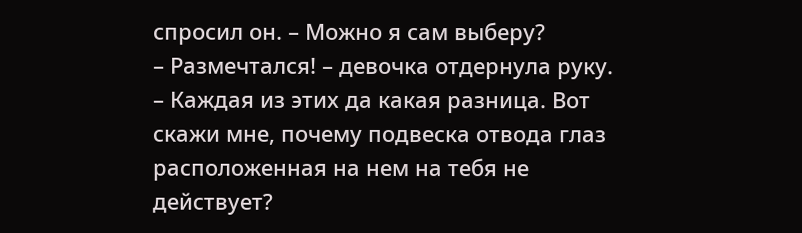спросил он. – Можно я сам выберу?
– Размечтался! – девочка отдернула руку. – Каждая из этих да какая разница. Вот скажи мне, почему подвеска отвода глаз расположенная на нем на тебя не действует?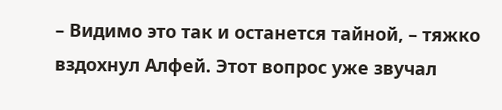– Видимо это так и останется тайной, – тяжко вздохнул Алфей. Этот вопрос уже звучал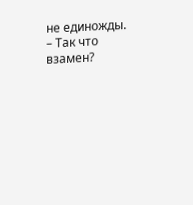не единожды. – Так что взамен?